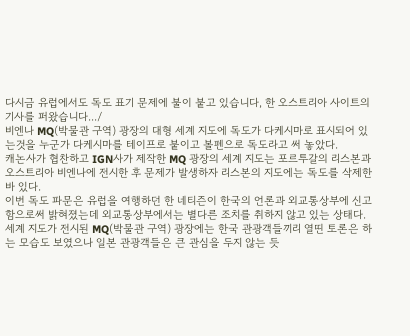다시금 유럽에서도 독도 표기 문제에 불이 붙고 있습니다, 한 오스트리아 사이트의
기사를 퍼왔습니다.../
비엔나 MQ(박물관 구역) 광장의 대형 세계 지도에 독도가 다케시마로 표시되어 있
는것을 누군가 다케시마를 테이프로 붙이고 볼펜으로 독도라고 써 놓았다.
캐논사가 협찬하고 IGN사가 제작한 MQ 광장의 세계 지도는 포르투갈의 리스본과
오스트리아 비엔나에 전시한 후 문제가 발생하자 리스본의 지도에는 독도를 삭제한
바 있다.
이번 독도 파문은 유럽을 여행하던 한 네티즌이 한국의 언론과 외교통상부에 신고
함으로써 밝혀졌는데 외교통상부에서는 별다른 조치를 취하지 않고 있는 상태다.
세계 지도가 전시된 MQ(박물관 구역) 광장에는 한국 관광객들끼리 열띤 토론은 하
는 모습도 보였으나 일본 관광객들은 큰 관심을 두지 않는 듯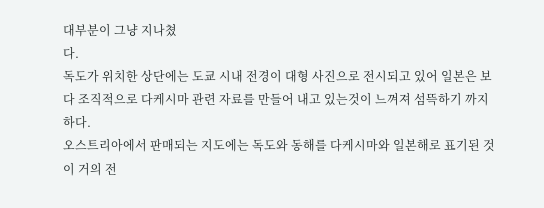대부분이 그냥 지나쳤
다.
독도가 위치한 상단에는 도쿄 시내 전경이 대형 사진으로 전시되고 있어 일본은 보
다 조직적으로 다케시마 관련 자료를 만들어 내고 있는것이 느껴져 섬뜩하기 까지
하다.
오스트리아에서 판매되는 지도에는 독도와 동해를 다케시마와 일본해로 표기된 것
이 거의 전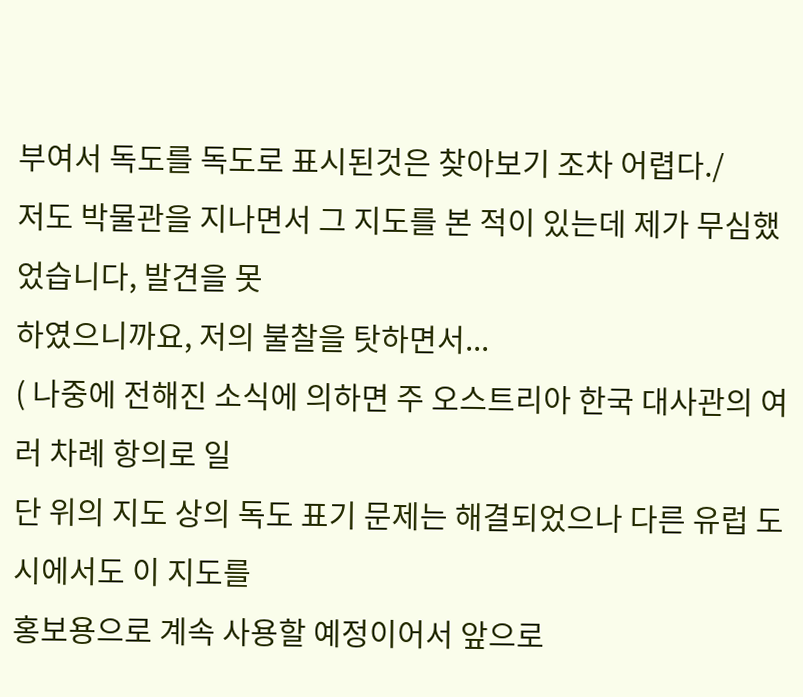부여서 독도를 독도로 표시된것은 찾아보기 조차 어렵다./
저도 박물관을 지나면서 그 지도를 본 적이 있는데 제가 무심했었습니다, 발견을 못
하였으니까요, 저의 불찰을 탓하면서...
( 나중에 전해진 소식에 의하면 주 오스트리아 한국 대사관의 여러 차례 항의로 일
단 위의 지도 상의 독도 표기 문제는 해결되었으나 다른 유럽 도시에서도 이 지도를
홍보용으로 계속 사용할 예정이어서 앞으로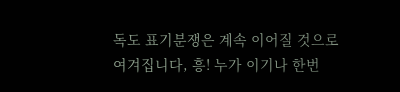독도 표기분쟁은 계속 이어질 것으로
여겨집니다, 흥! 누가 이기나 한번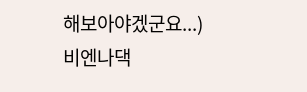해보아야겠군요...)
비엔나댁